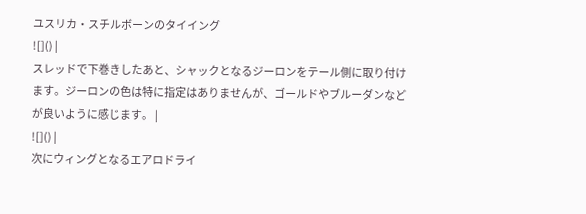ユスリカ・スチルボーンのタイイング
![]() |
スレッドで下巻きしたあと、シャックとなるジーロンをテール側に取り付けます。ジーロンの色は特に指定はありませんが、ゴールドやブルーダンなどが良いように感じます。 |
![]() |
次にウィングとなるエアロドライ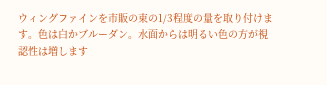ウィングファインを市販の束の1/3程度の量を取り付けます。色は白かブルーダン。水面からは明るい色の方が視認性は増します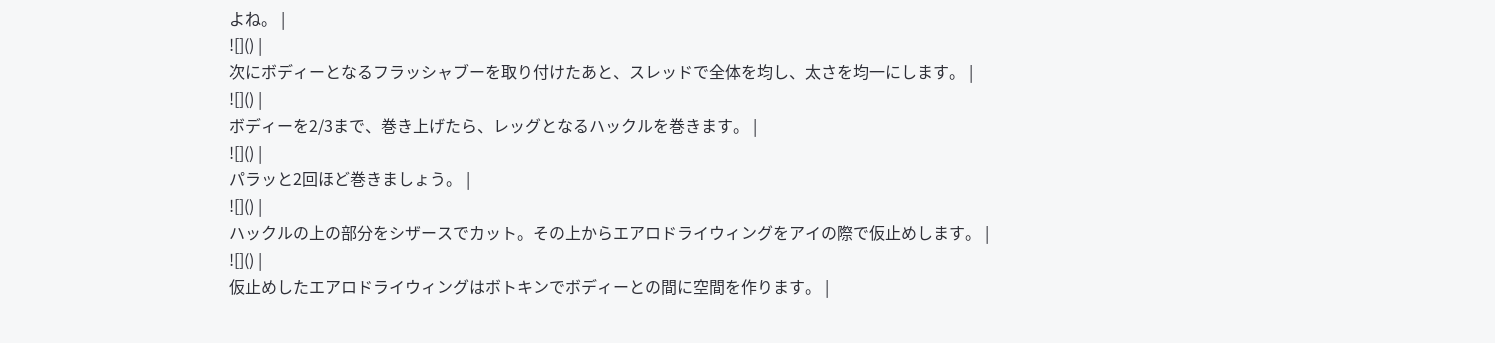よね。 |
![]() |
次にボディーとなるフラッシャブーを取り付けたあと、スレッドで全体を均し、太さを均一にします。 |
![]() |
ボディーを2/3まで、巻き上げたら、レッグとなるハックルを巻きます。 |
![]() |
パラッと2回ほど巻きましょう。 |
![]() |
ハックルの上の部分をシザースでカット。その上からエアロドライウィングをアイの際で仮止めします。 |
![]() |
仮止めしたエアロドライウィングはボトキンでボディーとの間に空間を作ります。 |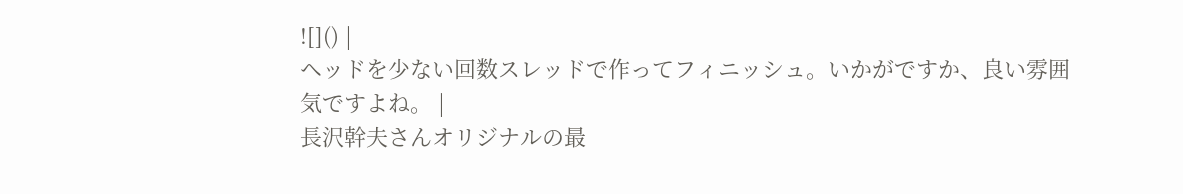![]() |
ヘッドを少ない回数スレッドで作ってフィニッシュ。いかがですか、良い雰囲気ですよね。 |
長沢幹夫さんオリジナルの最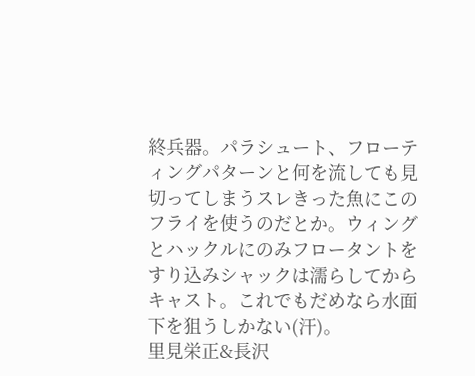終兵器。パラシュート、フローティングパターンと何を流しても見切ってしまうスレきった魚にこのフライを使うのだとか。ウィングとハックルにのみフロータントをすり込みシャックは濡らしてからキャスト。これでもだめなら水面下を狙うしかない(汗)。
里見栄正&長沢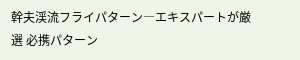幹夫渓流フライパターン―エキスパートが厳選 必携パターン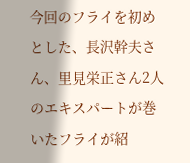今回のフライを初めとした、長沢幹夫さん、里見栄正さん2人のエキスパートが巻いたフライが紹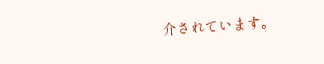介されています。